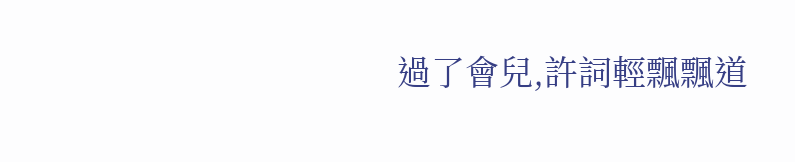過了會兒,許詞輕飄飄道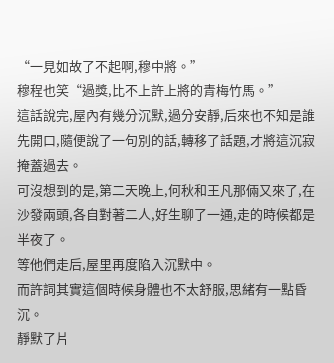“一見如故了不起啊,穆中將。”
穆程也笑“過獎,比不上許上將的青梅竹馬。”
這話說完,屋內有幾分沉默,過分安靜,后來也不知是誰先開口,隨便說了一句別的話,轉移了話題,才將這沉寂掩蓋過去。
可沒想到的是,第二天晚上,何秋和王凡那倆又來了,在沙發兩頭,各自對著二人,好生聊了一通,走的時候都是半夜了。
等他們走后,屋里再度陷入沉默中。
而許詞其實這個時候身體也不太舒服,思緒有一點昏沉。
靜默了片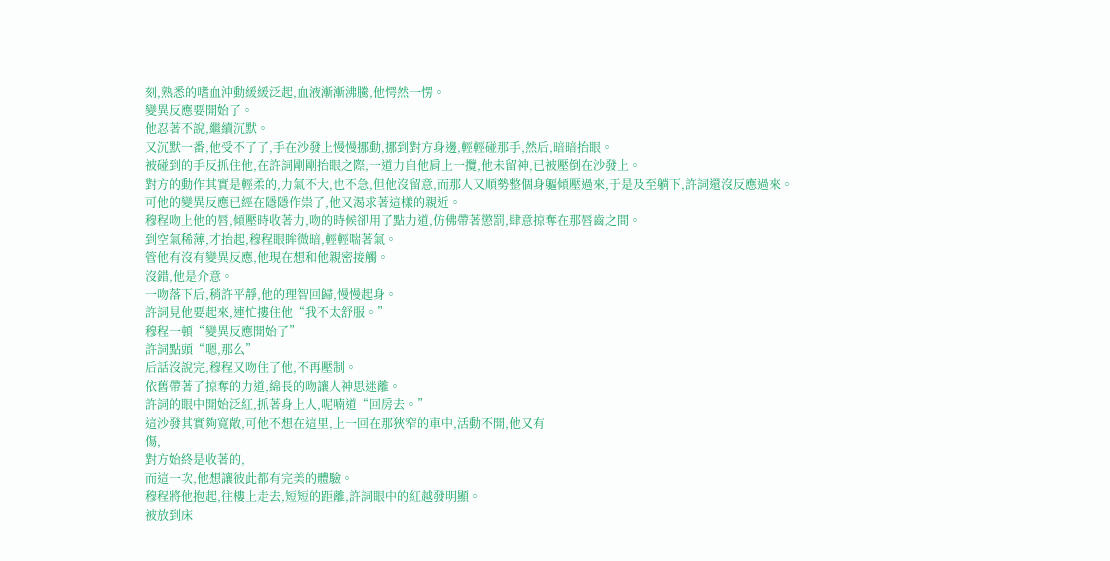刻,熟悉的嗜血沖動緩緩泛起,血液漸漸沸騰,他愕然一愣。
變異反應要開始了。
他忍著不說,繼續沉默。
又沉默一番,他受不了了,手在沙發上慢慢挪動,挪到對方身邊,輕輕碰那手,然后,暗暗抬眼。
被碰到的手反抓住他,在許詞剛剛抬眼之際,一道力自他肩上一攬,他未留神,已被壓倒在沙發上。
對方的動作其實是輕柔的,力氣不大,也不急,但他沒留意,而那人又順勢整個身軀傾壓過來,于是及至躺下,許詞還沒反應過來。
可他的變異反應已經在隱隱作祟了,他又渴求著這樣的親近。
穆程吻上他的唇,傾壓時收著力,吻的時候卻用了點力道,仿佛帶著懲罰,肆意掠奪在那唇齒之間。
到空氣稀薄,才抬起,穆程眼眸微暗,輕輕喘著氣。
管他有沒有變異反應,他現在想和他親密接觸。
沒錯,他是介意。
一吻落下后,稍許平靜,他的理智回歸,慢慢起身。
許詞見他要起來,連忙摟住他“我不太舒服。”
穆程一頓“變異反應開始了”
許詞點頭“嗯,那么”
后話沒說完,穆程又吻住了他,不再壓制。
依舊帶著了掠奪的力道,綿長的吻讓人神思迷離。
許詞的眼中開始泛紅,抓著身上人,呢喃道“回房去。”
這沙發其實夠寬敞,可他不想在這里,上一回在那狹窄的車中,活動不開,他又有
傷,
對方始終是收著的,
而這一次,他想讓彼此都有完美的體驗。
穆程將他抱起,往樓上走去,短短的距離,許詞眼中的紅越發明顯。
被放到床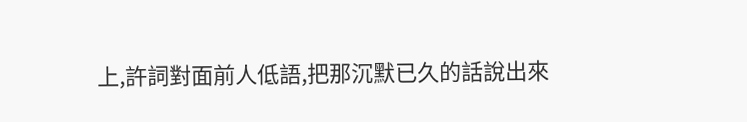上,許詞對面前人低語,把那沉默已久的話說出來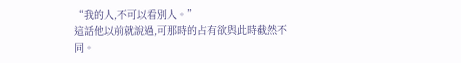“我的人,不可以看別人。”
這話他以前就說過,可那時的占有欲與此時截然不同。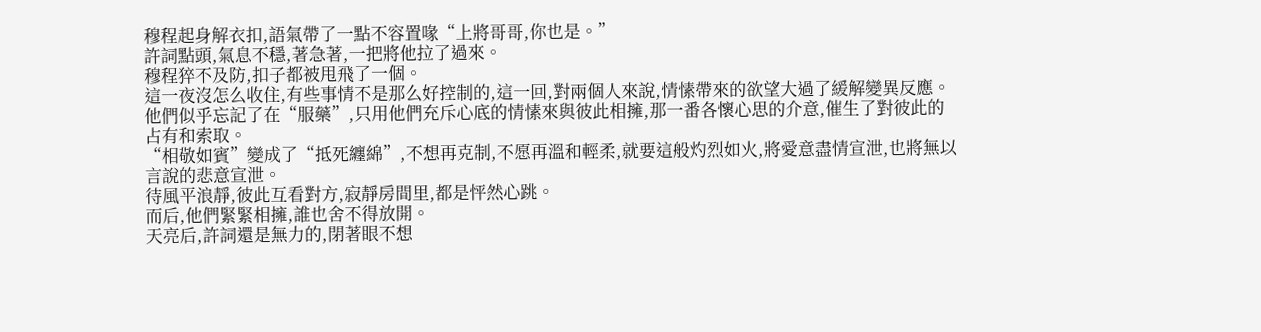穆程起身解衣扣,語氣帶了一點不容置喙“上將哥哥,你也是。”
許詞點頭,氣息不穩,著急著,一把將他拉了過來。
穆程猝不及防,扣子都被甩飛了一個。
這一夜沒怎么收住,有些事情不是那么好控制的,這一回,對兩個人來說,情愫帶來的欲望大過了緩解變異反應。
他們似乎忘記了在“服藥”,只用他們充斥心底的情愫來與彼此相擁,那一番各懷心思的介意,催生了對彼此的占有和索取。
“相敬如賓”變成了“抵死纏綿”,不想再克制,不愿再溫和輕柔,就要這般灼烈如火,將愛意盡情宣泄,也將無以言說的悲意宣泄。
待風平浪靜,彼此互看對方,寂靜房間里,都是怦然心跳。
而后,他們緊緊相擁,誰也舍不得放開。
天亮后,許詞還是無力的,閉著眼不想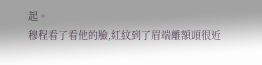起。
穆程看了看他的臉,紅紋到了眉端離額頭很近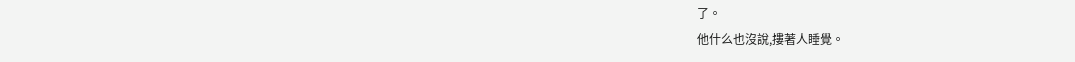了。
他什么也沒說,摟著人睡覺。